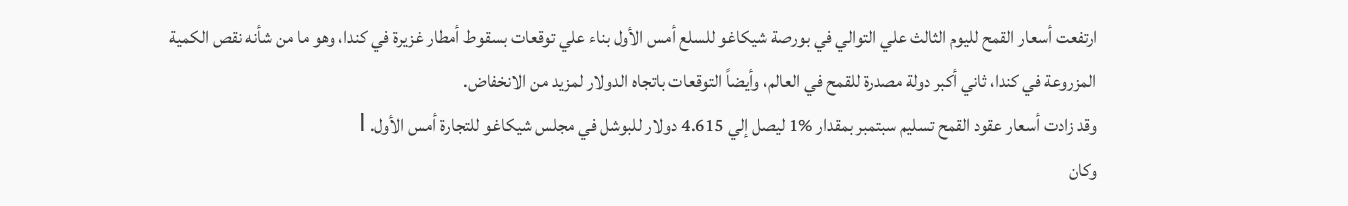ارتفعت أسعار القمح لليوم الثالث علي التوالي في بورصة شيكاغو للسلع أمس الأول بناء علي توقعات بسقوط أمطار غزيرة في كندا، وهو ما من شأنه نقص الكمية المزروعة في كندا، ثاني أكبر دولة مصدرة للقمح في العالم، وأيضاً التوقعات باتجاه الدولار لمزيد من الانخفاض.
وقد زادت أسعار عقود القمح تسليم سبتمبر بمقدار %1 ليصل إلي 4.615 دولار للبوشل في مجلس شيكاغو للتجارة أمس الأول. l
وكان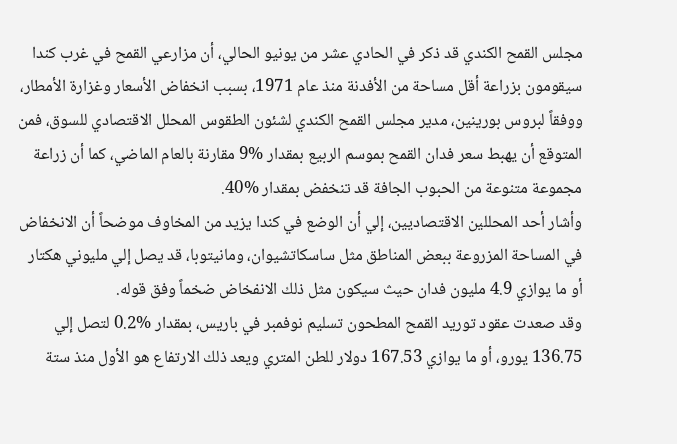مجلس القمح الكندي قد ذكر في الحادي عشر من يونيو الحالي، أن مزارعي القمح في غرب كندا سيقومون بزراعة أقل مساحة من الأفدنة منذ عام 1971، بسبب انخفاض الأسعار وغزارة الأمطار، ووفقاً لبروس بورينين، مدير مجلس القمح الكندي لشئون الطقوس المحلل الاقتصادي للسوق، فمن المتوقع أن يهبط سعر فدان القمح بموسم الربيع بمقدار %9 مقارنة بالعام الماضي، كما أن زراعة مجموعة متنوعة من الحبوب الجافة قد تنخفض بمقدار %40.
وأشار أحد المحللين الاقتصاديين، إلي أن الوضع في كندا يزيد من المخاوف موضحاً أن الانخفاض في المساحة المزروعة ببعض المناطق مثل ساسكاتشيوان، ومانيتوبا، قد يصل إلي مليوني هكتار أو ما يوازي 4.9 مليون فدان حيث سيكون مثل ذلك الانفخاض ضخماً وفق قوله.
وقد صعدت عقود توريد القمح المطحون تسليم نوفمبر في باريس، بمقدار %0.2 لتصل إلي 136.75 يورو، أو ما يوازي 167.53 دولار للطن المتري ويعد ذلك الارتفاع هو الأول منذ ستة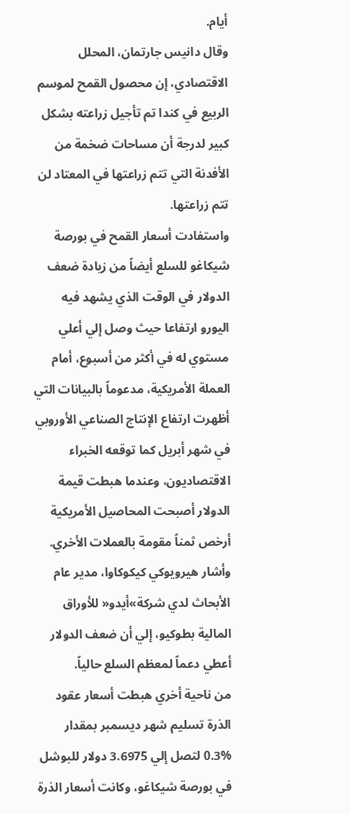أيام.
وقال دانيس جارتمان، المحلل الاقتصادي، إن محصول القمح لموسم الربيع في كندا تم تأجيل زراعته بشكل كبير لدرجة أن مساحات ضخمة من الأفدنة التي تتم زراعتها في المعتاد لن تتم زراعتها.
واستفادت أسعار القمح في بورصة شيكاغو للسلع أيضاً من زيادة ضعف الدولار في الوقت الذي يشهد فيه اليورو ارتفاعا حيث وصل إلي أعلي مستوي له في أكثر من أسبوع، أمام العملة الأمريكية، مدعوماً بالبيانات التي أظهرت ارتفاع الإنتاج الصناعي الأوروبي في شهر أبريل كما توقعه الخبراء الاقتصاديون، وعندما هبطت قيمة الدولار أصبحت المحاصيل الأمريكية أرخص ثمناً مقومة بالعملات الأخري.
وأشار هيرويوكي كيكوكاوا، مدير عام الأبحاث لدي شركة»أيدو« للأوراق المالية بطوكيو، إلي أن ضعف الدولار أعطي دعماً لمعظم السلع حالياً.
من ناحية أخري هبطت أسعار عقود الذرة تسليم شهر ديسمبر بمقدار %0.3 لتصل إلي 3.6975 دولار للبوشل في بورصة شيكاغو، وكانت أسعار الذرة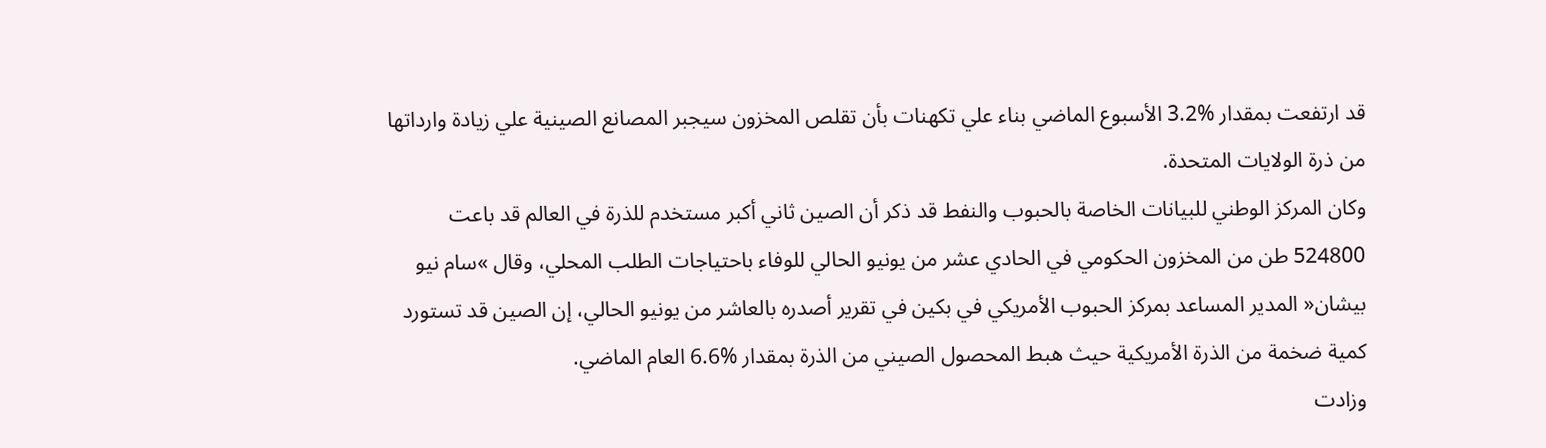قد ارتفعت بمقدار %3.2 الأسبوع الماضي بناء علي تكهنات بأن تقلص المخزون سيجبر المصانع الصينية علي زيادة وارداتها من ذرة الولايات المتحدة.
وكان المركز الوطني للبيانات الخاصة بالحبوب والنفط قد ذكر أن الصين ثاني أكبر مستخدم للذرة في العالم قد باعت 524800 طن من المخزون الحكومي في الحادي عشر من يونيو الحالي للوفاء باحتياجات الطلب المحلي، وقال »سام نيو بيشان« المدير المساعد بمركز الحبوب الأمريكي في بكين في تقرير أصدره بالعاشر من يونيو الحالي، إن الصين قد تستورد كمية ضخمة من الذرة الأمريكية حيث هبط المحصول الصيني من الذرة بمقدار %6.6 العام الماضي.
وزادت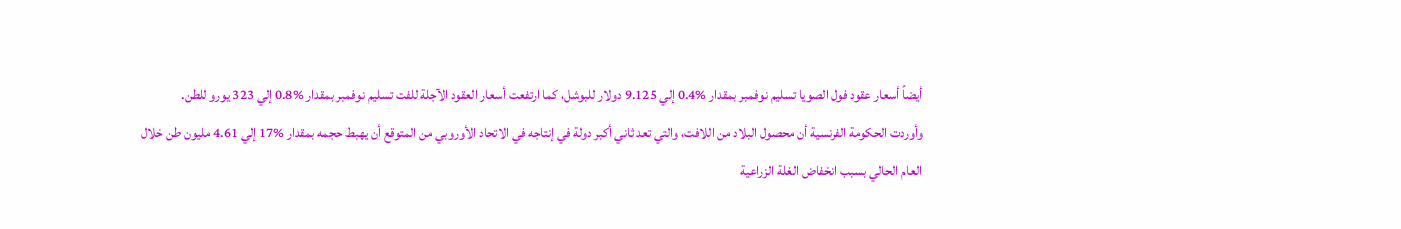أيضاً أسعار عقود فول الصويا تسليم نوفمبر بمقدار %0.4 إلي 9.125 دولار للبوشل، كما ارتفعت أسعار العقود الآجلة للفت تسليم نوفمبر بمقدار %0.8 إلي 323 يورو للطن.
وأوردت الحكومة الفرنسية أن محصول البلاد من اللافت، والتي تعد ثاني أكبر دولة في إنتاجه في الاتحاد الأوروبي من المتوقع أن يهبط حجمه بمقدار %17 إلي 4.61 مليون طن خلال العام الحالي بسبب انخفاض الغلة الزراعية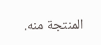المنتجة منه.